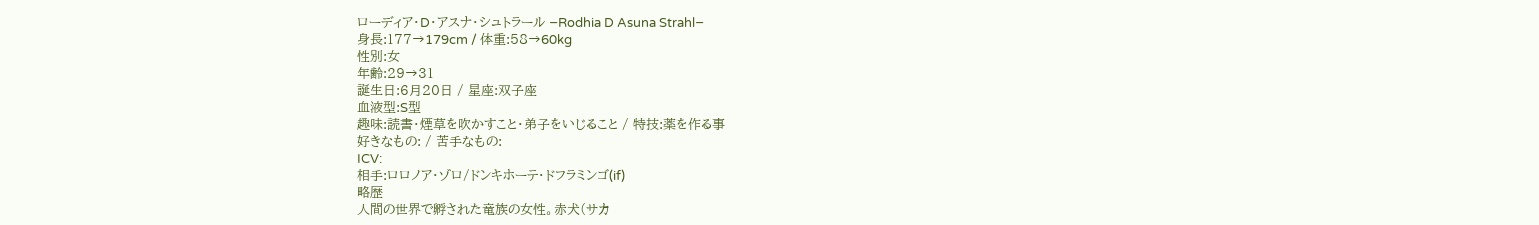ローディア・D・アスナ・シュトラール −Rodhia D Asuna Strahl−
身長:177→179cm / 体重:58→60kg
性別:女
年齢:29→31
誕生日:6月20日 / 星座:双子座
血液型:S型
趣味:読書・煙草を吹かすこと・弟子をいじること / 特技:薬を作る事
好きなもの: / 苦手なもの:
ICV:
相手:ロロノア・ゾロ/ドンキホーテ・ドフラミンゴ(if)
略歴
人間の世界で孵された竜族の女性。赤犬(サカ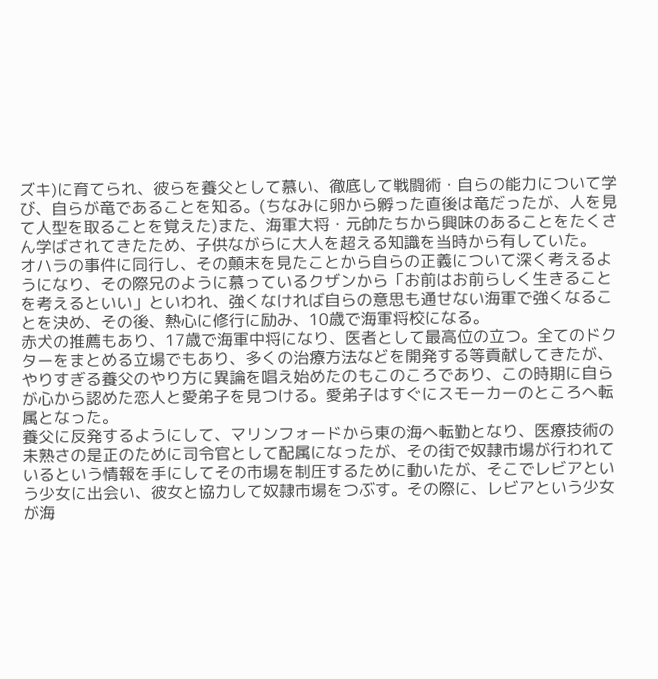ズキ)に育てられ、彼らを養父として慕い、徹底して戦闘術・自らの能力について学び、自らが竜であることを知る。(ちなみに卵から孵った直後は竜だったが、人を見て人型を取ることを覚えた)また、海軍大将・元帥たちから興味のあることをたくさん学ばされてきたため、子供ながらに大人を超える知識を当時から有していた。
オハラの事件に同行し、その顛末を見たことから自らの正義について深く考えるようになり、その際兄のように慕っているクザンから「お前はお前らしく生きることを考えるといい」といわれ、強くなければ自らの意思も通せない海軍で強くなることを決め、その後、熱心に修行に励み、10歳で海軍将校になる。
赤犬の推薦もあり、17歳で海軍中将になり、医者として最高位の立つ。全てのドクターをまとめる立場でもあり、多くの治療方法などを開発する等貢献してきたが、やりすぎる養父のやり方に異論を唱え始めたのもこのころであり、この時期に自らが心から認めた恋人と愛弟子を見つける。愛弟子はすぐにスモーカーのところへ転属となった。
養父に反発するようにして、マリンフォードから東の海へ転勤となり、医療技術の未熟さの是正のために司令官として配属になったが、その街で奴隷市場が行われているという情報を手にしてその市場を制圧するために動いたが、そこでレビアという少女に出会い、彼女と協力して奴隷市場をつぶす。その際に、レビアという少女が海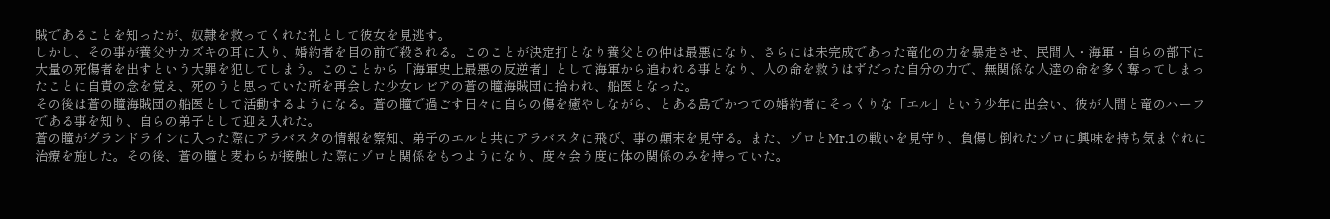賊であることを知ったが、奴隷を救ってくれた礼として彼女を見逃す。
しかし、その事が養父サカズキの耳に入り、婚約者を目の前で殺される。このことが決定打となり養父との仲は最悪になり、さらには未完成であった竜化の力を暴走させ、民間人・海軍・自らの部下に大量の死傷者を出すという大罪を犯してしまう。このことから「海軍史上最悪の反逆者」として海軍から追われる事となり、人の命を救うはずだった自分の力で、無関係な人達の命を多く奪ってしまったことに自責の念を覚え、死のうと思っていた所を再会した少女レビアの蒼の瞳海賊団に拾われ、船医となった。
その後は蒼の瞳海賊団の船医として活動するようになる。蒼の瞳で過ごす日々に自らの傷を癒やしながら、とある島でかつての婚約者にそっくりな「エル」という少年に出会い、彼が人間と竜のハーフである事を知り、自らの弟子として迎え入れた。
蒼の瞳がグランドラインに入った際にアラバスタの情報を察知、弟子のエルと共にアラバスタに飛び、事の顛末を見守る。また、ゾロとMr.1の戦いを見守り、負傷し倒れたゾロに興味を持ち気まぐれに治療を施した。その後、蒼の瞳と麦わらが接触した際にゾロと関係をもつようになり、度々会う度に体の関係のみを持っていた。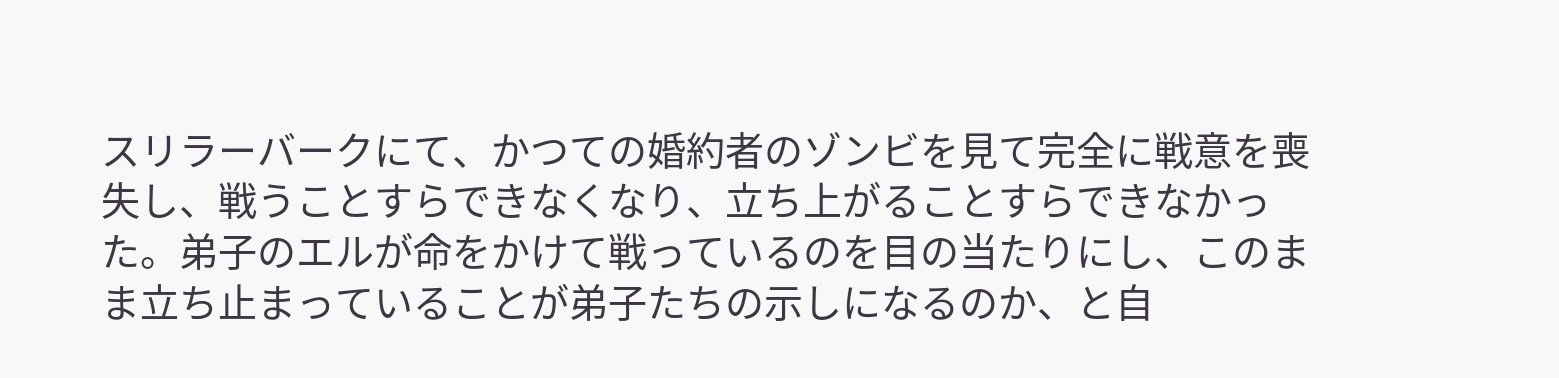スリラーバークにて、かつての婚約者のゾンビを見て完全に戦意を喪失し、戦うことすらできなくなり、立ち上がることすらできなかった。弟子のエルが命をかけて戦っているのを目の当たりにし、このまま立ち止まっていることが弟子たちの示しになるのか、と自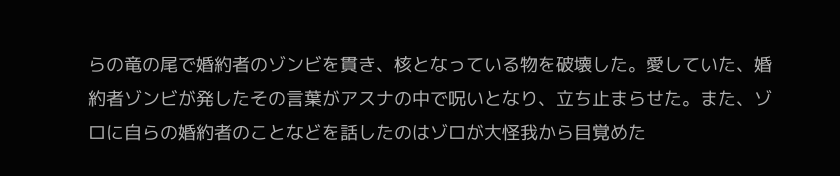らの竜の尾で婚約者のゾンビを貫き、核となっている物を破壊した。愛していた、婚約者ゾンビが発したその言葉がアスナの中で呪いとなり、立ち止まらせた。また、ゾロに自らの婚約者のことなどを話したのはゾロが大怪我から目覚めた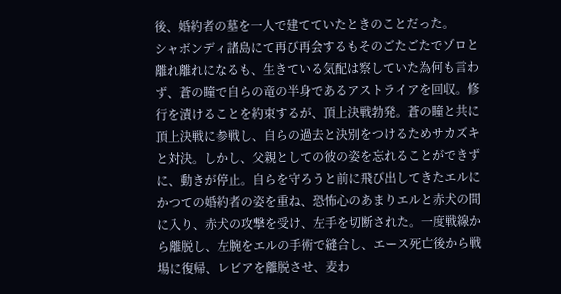後、婚約者の墓を一人で建てていたときのことだった。
シャボンディ諸島にて再び再会するもそのごたごたでゾロと離れ離れになるも、生きている気配は察していた為何も言わず、蒼の瞳で自らの竜の半身であるアストライアを回収。修行を漬けることを約束するが、頂上決戦勃発。蒼の瞳と共に頂上決戦に参戦し、自らの過去と決別をつけるためサカズキと対決。しかし、父親としての彼の姿を忘れることができずに、動きが停止。自らを守ろうと前に飛び出してきたエルにかつての婚約者の姿を重ね、恐怖心のあまりエルと赤犬の間に入り、赤犬の攻撃を受け、左手を切断された。一度戦線から離脱し、左腕をエルの手術で縫合し、エース死亡後から戦場に復帰、レビアを離脱させ、麦わ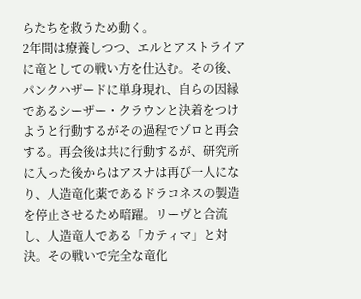らたちを救うため動く。
2年間は療養しつつ、エルとアストライアに竜としての戦い方を仕込む。その後、パンクハザードに単身現れ、自らの因縁であるシーザー・クラウンと決着をつけようと行動するがその過程でゾロと再会する。再会後は共に行動するが、研究所に入った後からはアスナは再び一人になり、人造竜化薬であるドラコネスの製造を停止させるため暗躍。リーヴと合流し、人造竜人である「カティマ」と対決。その戦いで完全な竜化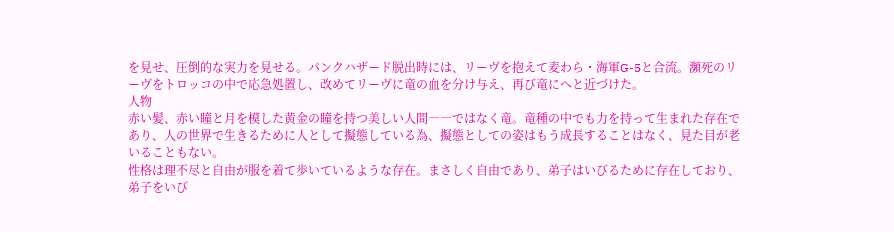を見せ、圧倒的な実力を見せる。パンクハザード脱出時には、リーヴを抱えて麦わら・海軍G-5と合流。瀕死のリーヴをトロッコの中で応急処置し、改めてリーヴに竜の血を分け与え、再び竜にへと近づけた。
人物
赤い髪、赤い瞳と月を模した黄金の瞳を持つ美しい人間――ではなく竜。竜種の中でも力を持って生まれた存在であり、人の世界で生きるために人として擬態している為、擬態としての姿はもう成長することはなく、見た目が老いることもない。
性格は理不尽と自由が服を着て歩いているような存在。まさしく自由であり、弟子はいびるために存在しており、弟子をいび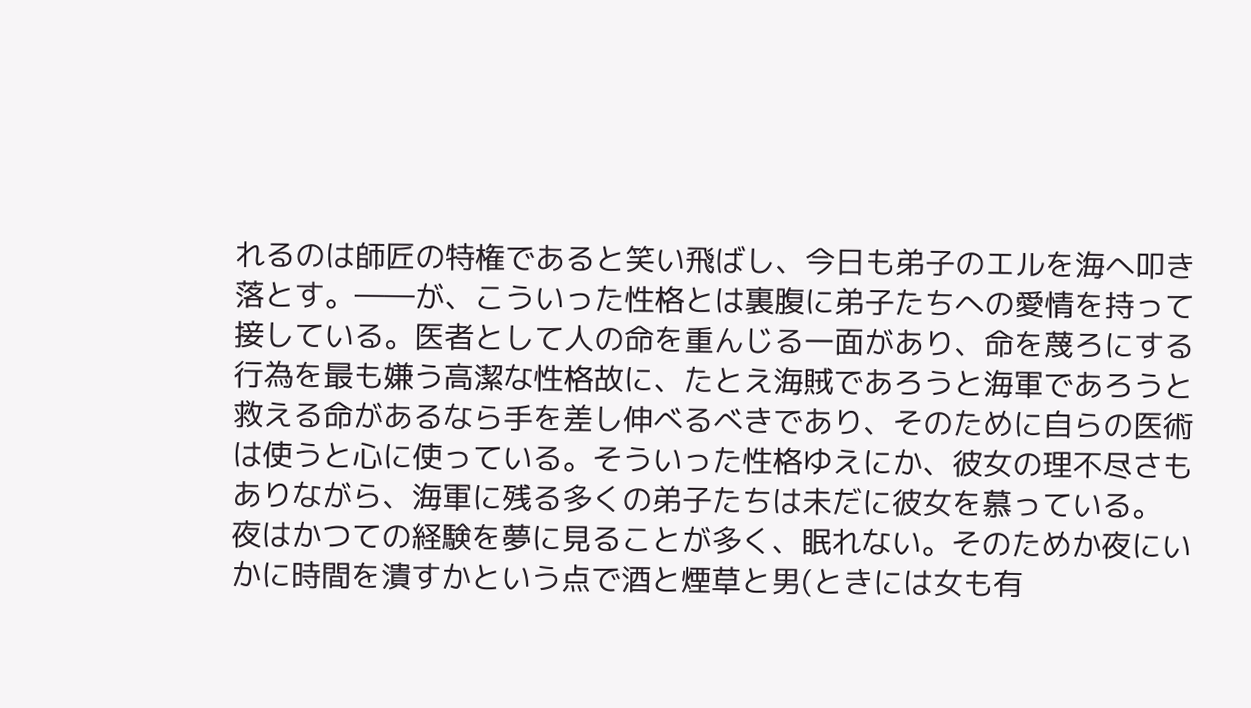れるのは師匠の特権であると笑い飛ばし、今日も弟子のエルを海へ叩き落とす。――が、こういった性格とは裏腹に弟子たちへの愛情を持って接している。医者として人の命を重んじる一面があり、命を蔑ろにする行為を最も嫌う高潔な性格故に、たとえ海賊であろうと海軍であろうと救える命があるなら手を差し伸べるべきであり、そのために自らの医術は使うと心に使っている。そういった性格ゆえにか、彼女の理不尽さもありながら、海軍に残る多くの弟子たちは未だに彼女を慕っている。
夜はかつての経験を夢に見ることが多く、眠れない。そのためか夜にいかに時間を潰すかという点で酒と煙草と男(ときには女も有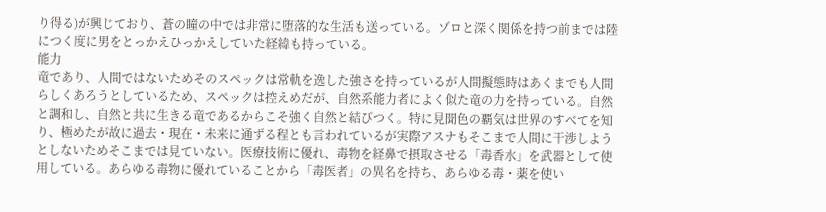り得る)が興じており、蒼の瞳の中では非常に堕落的な生活も送っている。ゾロと深く関係を持つ前までは陸につく度に男をとっかえひっかえしていた経緯も持っている。
能力
竜であり、人間ではないためそのスペックは常軌を逸した強さを持っているが人間擬態時はあくまでも人間らしくあろうとしているため、スペックは控えめだが、自然系能力者によく似た竜の力を持っている。自然と調和し、自然と共に生きる竜であるからこそ強く自然と結びつく。特に見聞色の覇気は世界のすべてを知り、極めたが故に過去・現在・未来に通ずる程とも言われているが実際アスナもそこまで人間に干渉しようとしないためそこまでは見ていない。医療技術に優れ、毒物を経鼻で摂取させる「毒香水」を武器として使用している。あらゆる毒物に優れていることから「毒医者」の異名を持ち、あらゆる毒・薬を使い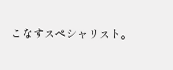こなすスペシャリスト。